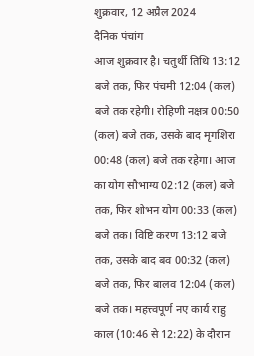शुक्रवार, 12 अप्रैल 2024
दैनिक पंचांग
आज शुक्रवार है। चतुर्थी तिथि 13:12 बजे तक, फिर पंचमी 12:04 (कल) बजे तक रहेगी। रोहिणी नक्षत्र 00:50 (कल) बजे तक, उसके बाद मृगशिरा 00:48 (कल) बजे तक रहेगा। आज का योग सौभाग्य 02:12 (कल) बजे तक, फिर शोभन योग 00:33 (कल) बजे तक। विष्टि करण 13:12 बजे तक, उसके बाद बव 00:32 (कल) बजे तक, फिर बालव 12:04 (कल) बजे तक। महत्त्वपूर्ण नए कार्य राहु काल (10:46 से 12:22) के दौरान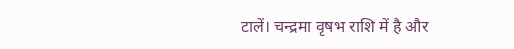टालें। चन्द्रमा वृषभ राशि में है और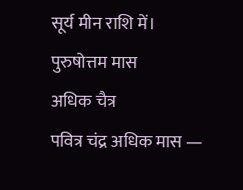सूर्य मीन राशि में।
पुरुषोत्तम मास
अधिक चैत्र
पवित्र चंद्र अधिक मास —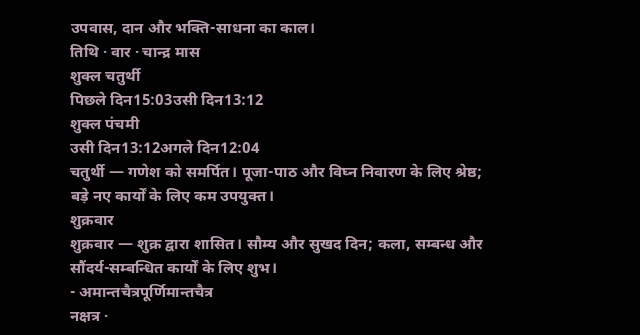उपवास, दान और भक्ति-साधना का काल।
तिथि · वार · चान्द्र मास
शुक्ल चतुर्थी
पिछले दिन15:03उसी दिन13:12
शुक्ल पंचमी
उसी दिन13:12अगले दिन12:04
चतुर्थी — गणेश को समर्पित। पूजा-पाठ और विघ्न निवारण के लिए श्रेष्ठ; बड़े नए कार्यों के लिए कम उपयुक्त।
शुक्रवार
शुक्रवार — शुक्र द्वारा शासित। सौम्य और सुखद दिन; कला, सम्बन्ध और सौंदर्य-सम्बन्धित कार्यों के लिए शुभ।
- अमान्तचैत्रपूर्णिमान्तचैत्र
नक्षत्र ·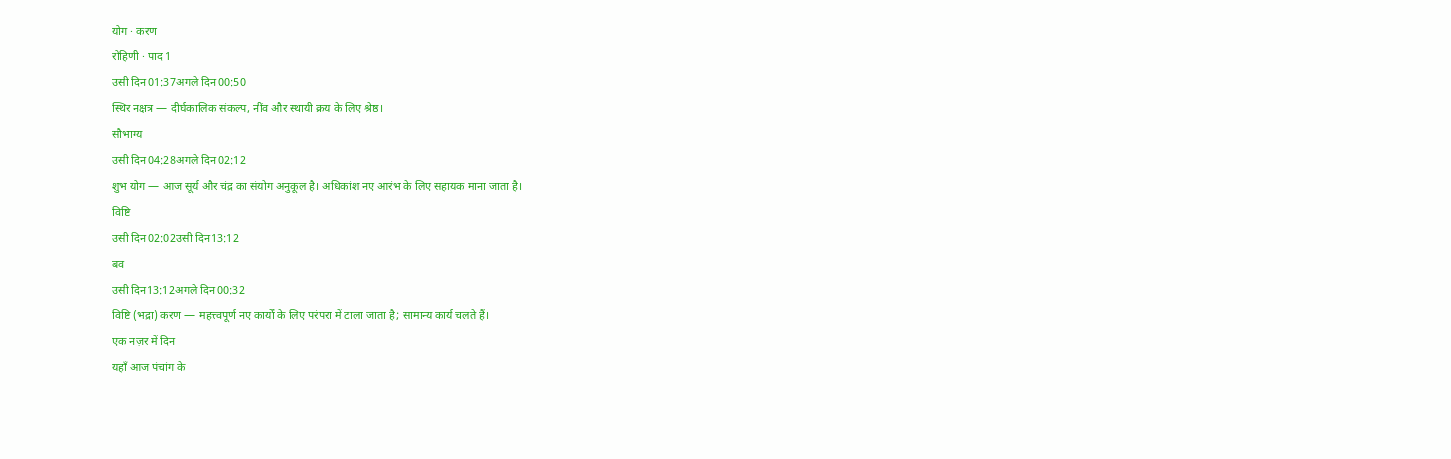योग · करण
रोहिणी · पाद 1
उसी दिन01:37अगले दिन00:50
स्थिर नक्षत्र — दीर्घकालिक संकल्प, नींव और स्थायी क्रय के लिए श्रेष्ठ।
सौभाग्य
उसी दिन04:28अगले दिन02:12
शुभ योग — आज सूर्य और चंद्र का संयोग अनुकूल है। अधिकांश नए आरंभ के लिए सहायक माना जाता है।
विष्टि
उसी दिन02:02उसी दिन13:12
बव
उसी दिन13:12अगले दिन00:32
विष्टि (भद्रा) करण — महत्त्वपूर्ण नए कार्यों के लिए परंपरा में टाला जाता है; सामान्य कार्य चलते हैं।
एक नज़र में दिन
यहाँ आज पंचांग के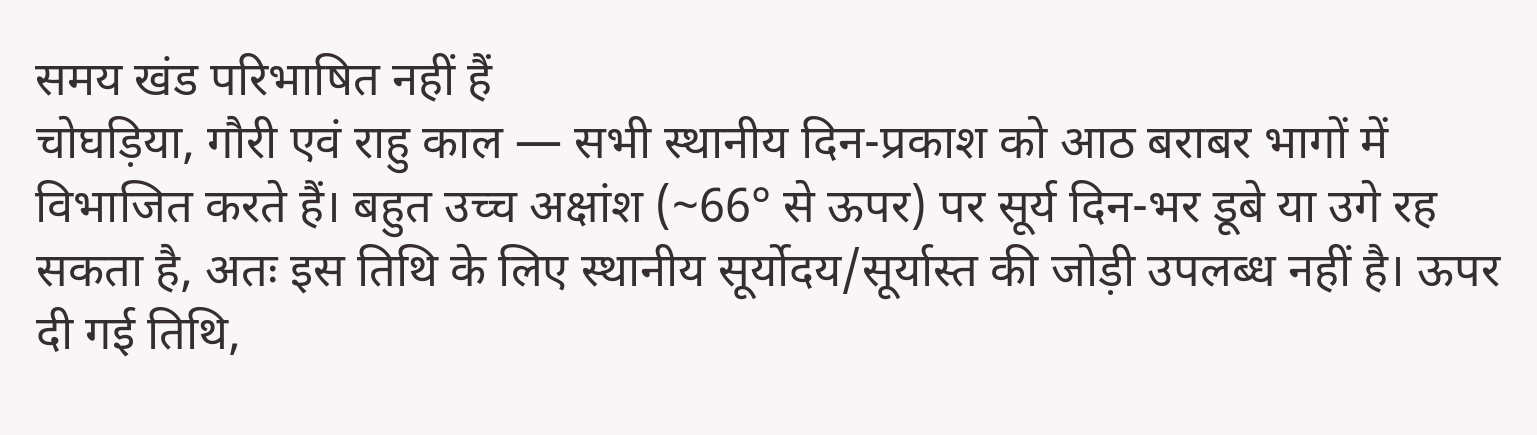समय खंड परिभाषित नहीं हैं
चोघड़िया, गौरी एवं राहु काल — सभी स्थानीय दिन-प्रकाश को आठ बराबर भागों में विभाजित करते हैं। बहुत उच्च अक्षांश (~66° से ऊपर) पर सूर्य दिन-भर डूबे या उगे रह सकता है, अतः इस तिथि के लिए स्थानीय सूर्योदय/सूर्यास्त की जोड़ी उपलब्ध नहीं है। ऊपर दी गई तिथि,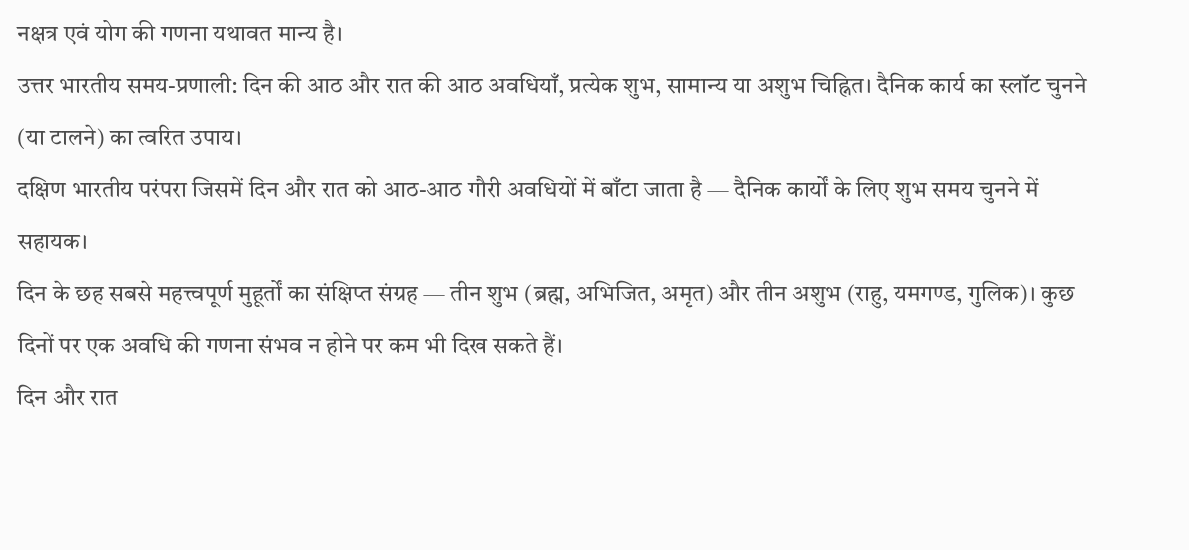नक्षत्र एवं योग की गणना यथावत मान्य है।
उत्तर भारतीय समय-प्रणाली: दिन की आठ और रात की आठ अवधियाँ, प्रत्येक शुभ, सामान्य या अशुभ चिह्नित। दैनिक कार्य का स्लॉट चुनने (या टालने) का त्वरित उपाय।
दक्षिण भारतीय परंपरा जिसमें दिन और रात को आठ-आठ गौरी अवधियों में बाँटा जाता है — दैनिक कार्यों के लिए शुभ समय चुनने में सहायक।
दिन के छह सबसे महत्त्वपूर्ण मुहूर्तों का संक्षिप्त संग्रह — तीन शुभ (ब्रह्म, अभिजित, अमृत) और तीन अशुभ (राहु, यमगण्ड, गुलिक)। कुछ दिनों पर एक अवधि की गणना संभव न होने पर कम भी दिख सकते हैं।
दिन और रात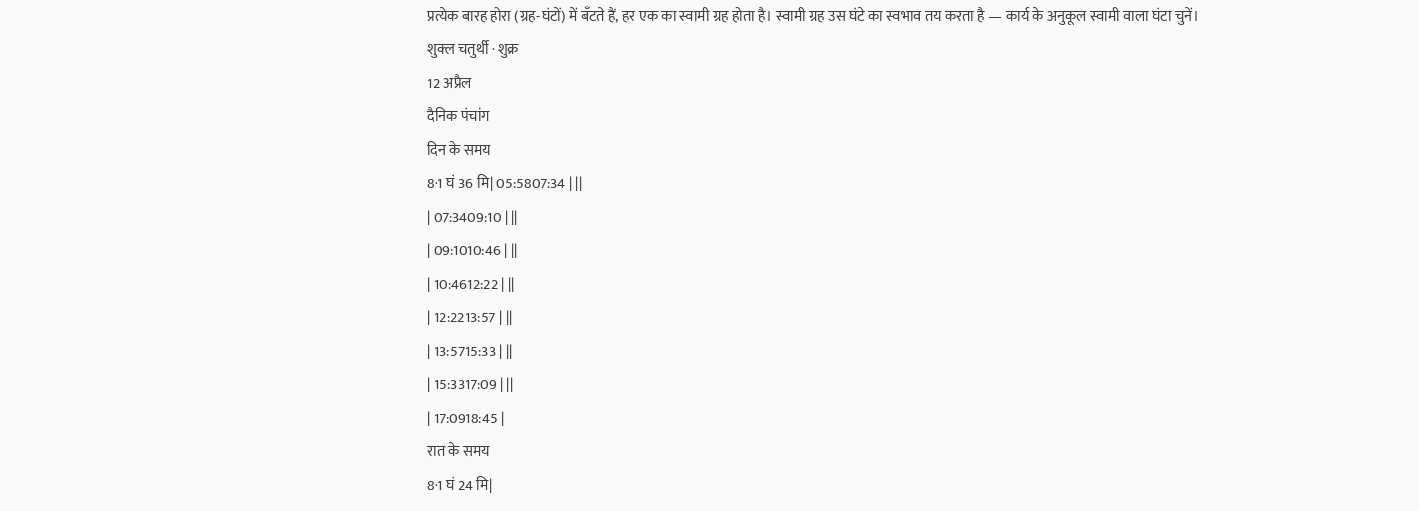प्रत्येक बारह होरा (ग्रह-घंटों) में बँटते हैं, हर एक का स्वामी ग्रह होता है। स्वामी ग्रह उस घंटे का स्वभाव तय करता है — कार्य के अनुकूल स्वामी वाला घंटा चुनें।
शुक्ल चतुर्थी · शुक्र
12 अप्रैल
दैनिक पंचांग
दिन के समय
8·1 घं 36 मि| 05:5807:34 | ||
| 07:3409:10 | ||
| 09:1010:46 | ||
| 10:4612:22 | ||
| 12:2213:57 | ||
| 13:5715:33 | ||
| 15:3317:09 | ||
| 17:0918:45 |
रात के समय
8·1 घं 24 मि|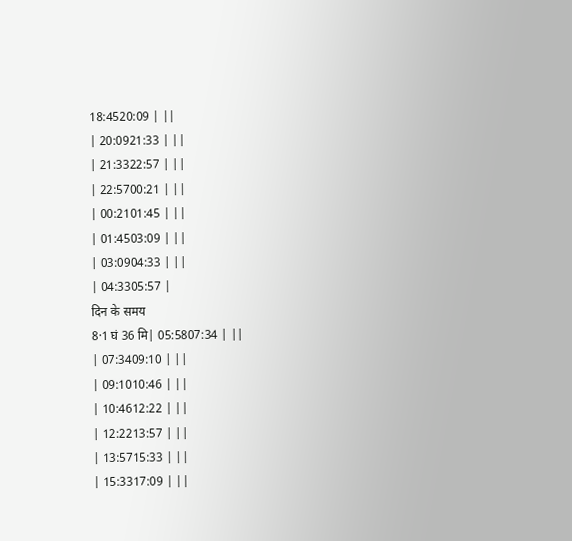18:4520:09 | ||
| 20:0921:33 | ||
| 21:3322:57 | ||
| 22:5700:21 | ||
| 00:2101:45 | ||
| 01:4503:09 | ||
| 03:0904:33 | ||
| 04:3305:57 |
दिन के समय
8·1 घं 36 मि| 05:5807:34 | ||
| 07:3409:10 | ||
| 09:1010:46 | ||
| 10:4612:22 | ||
| 12:2213:57 | ||
| 13:5715:33 | ||
| 15:3317:09 | ||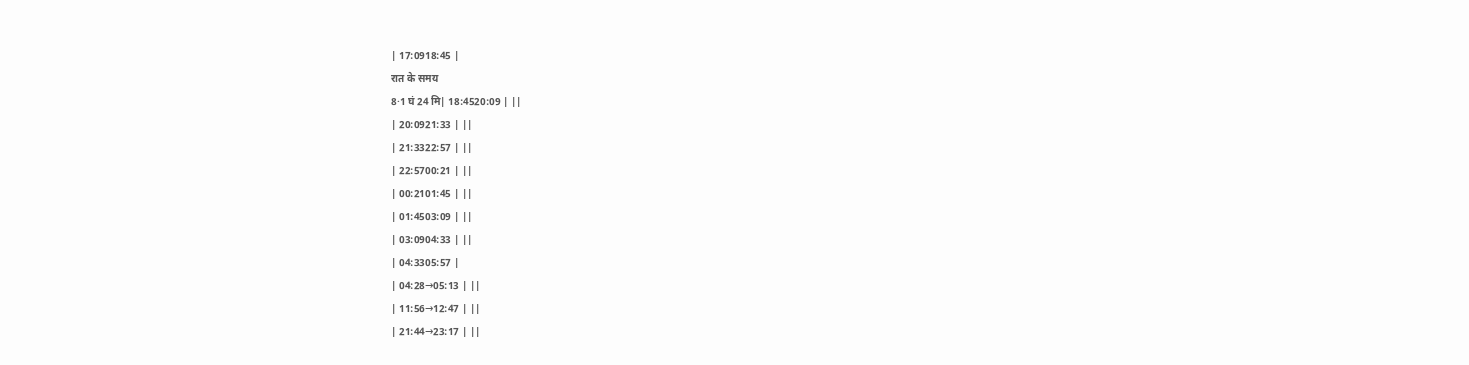| 17:0918:45 |
रात के समय
8·1 घं 24 मि| 18:4520:09 | ||
| 20:0921:33 | ||
| 21:3322:57 | ||
| 22:5700:21 | ||
| 00:2101:45 | ||
| 01:4503:09 | ||
| 03:0904:33 | ||
| 04:3305:57 |
| 04:28→05:13 | ||
| 11:56→12:47 | ||
| 21:44→23:17 | ||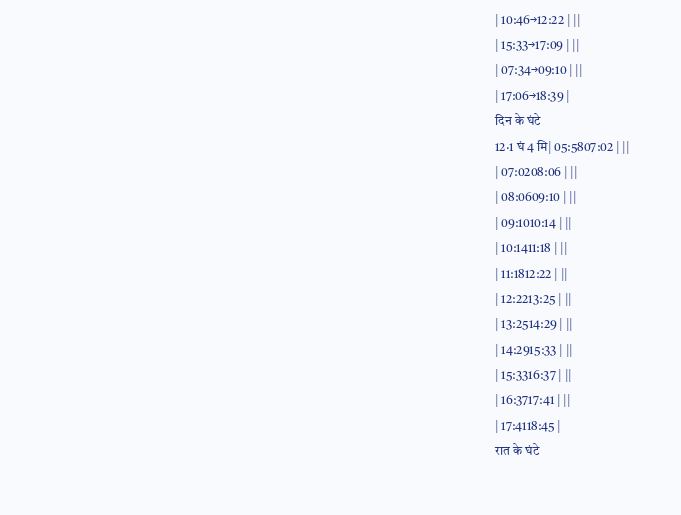| 10:46→12:22 | ||
| 15:33→17:09 | ||
| 07:34→09:10 | ||
| 17:06→18:39 |
दिन के घंटे
12·1 घं 4 मि| 05:5807:02 | ||
| 07:0208:06 | ||
| 08:0609:10 | ||
| 09:1010:14 | ||
| 10:1411:18 | ||
| 11:1812:22 | ||
| 12:2213:25 | ||
| 13:2514:29 | ||
| 14:2915:33 | ||
| 15:3316:37 | ||
| 16:3717:41 | ||
| 17:4118:45 |
रात के घंटे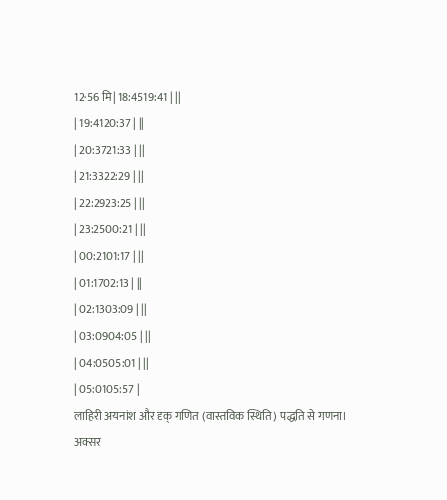12·56 मि| 18:4519:41 | ||
| 19:4120:37 | ||
| 20:3721:33 | ||
| 21:3322:29 | ||
| 22:2923:25 | ||
| 23:2500:21 | ||
| 00:2101:17 | ||
| 01:1702:13 | ||
| 02:1303:09 | ||
| 03:0904:05 | ||
| 04:0505:01 | ||
| 05:0105:57 |
लाहिरी अयनांश और दृक् गणित (वास्तविक स्थिति) पद्धति से गणना।
अक्सर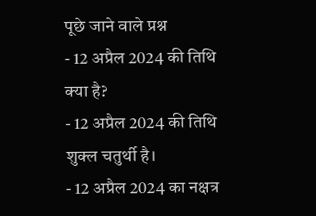पूछे जाने वाले प्रश्न
- 12 अप्रैल 2024 की तिथि क्या है?
- 12 अप्रैल 2024 की तिथि शुक्ल चतुर्थी है।
- 12 अप्रैल 2024 का नक्षत्र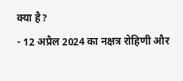क्या है?
- 12 अप्रैल 2024 का नक्षत्र रोहिणी और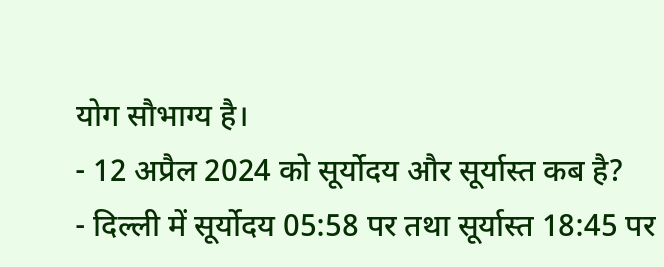योग सौभाग्य है।
- 12 अप्रैल 2024 को सूर्योदय और सूर्यास्त कब है?
- दिल्ली में सूर्योदय 05:58 पर तथा सूर्यास्त 18:45 पर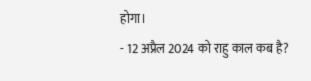होगा।
- 12 अप्रैल 2024 को राहु काल कब है?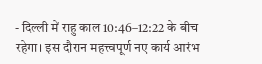- दिल्ली में राहु काल 10:46–12:22 के बीच रहेगा। इस दौरान महत्त्वपूर्ण नए कार्य आरंभ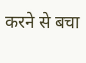करने से बचा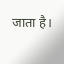जाता है।